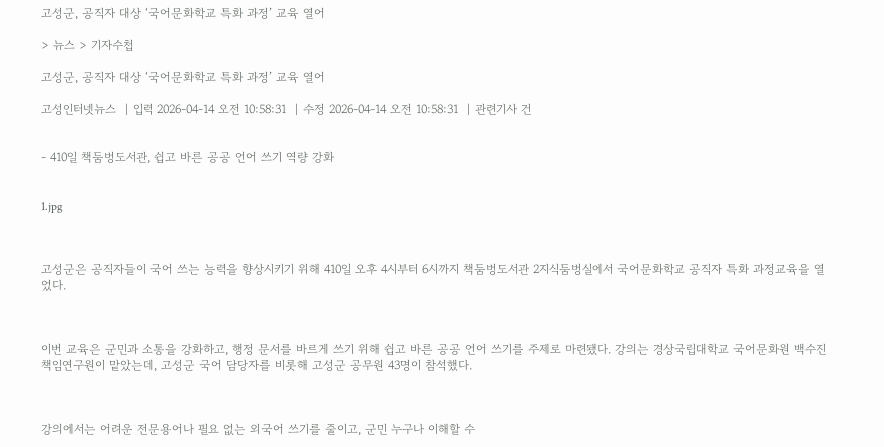고성군, 공직자 대상 ‘국어문화학교 특화 과정’ 교육 열어

> 뉴스 > 기자수첩

고성군, 공직자 대상 ‘국어문화학교 특화 과정’ 교육 열어

고성인터넷뉴스  | 입력 2026-04-14 오전 10:58:31  | 수정 2026-04-14 오전 10:58:31  | 관련기사 건


- 410일 책둠벙도서관, 쉽고 바른 공공 언어 쓰기 역량 강화


1.jpg



고성군은 공직자들이 국어 쓰는 능력을 향상시키기 위해 410일 오후 4시부터 6시까지 책둠벙도서관 2지식둠벙실에서 국어문화학교 공직자 특화 과정교육을 열었다.



이번 교육은 군민과 소통을 강화하고, 행정 문서를 바르게 쓰기 위해 쉽고 바른 공공 언어 쓰기를 주제로 마련됐다. 강의는 경상국립대학교 국어문화원 백수진 책임연구원이 맡았는데, 고성군 국어 담당자를 비롯해 고성군 공무원 43명이 참석했다.



강의에서는 어려운 전문용어나 필요 없는 외국어 쓰기를 줄이고, 군민 누구나 이해할 수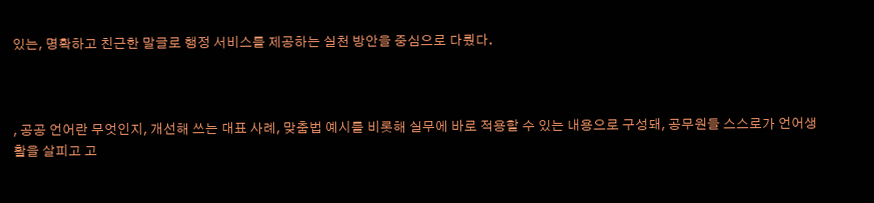있는, 명확하고 친근한 말글로 행정 서비스를 제공하는 실천 방안을 중심으로 다뤘다.



, 공공 언어란 무엇인지, 개선해 쓰는 대표 사례, 맞춤법 예시를 비롯해 실무에 바로 적용할 수 있는 내용으로 구성돼, 공무원들 스스로가 언어생활을 살피고 고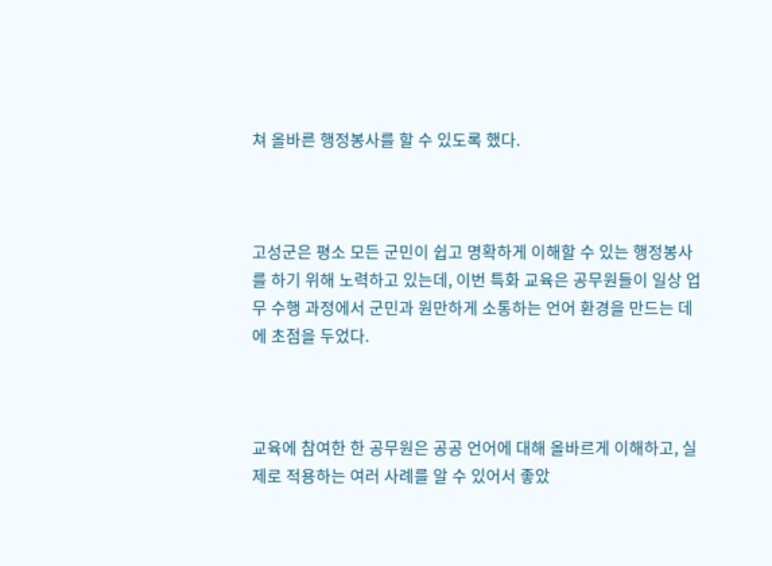쳐 올바른 행정봉사를 할 수 있도록 했다.



고성군은 평소 모든 군민이 쉽고 명확하게 이해할 수 있는 행정봉사를 하기 위해 노력하고 있는데, 이번 특화 교육은 공무원들이 일상 업무 수행 과정에서 군민과 원만하게 소통하는 언어 환경을 만드는 데에 초점을 두었다.



교육에 참여한 한 공무원은 공공 언어에 대해 올바르게 이해하고, 실제로 적용하는 여러 사례를 알 수 있어서 좋았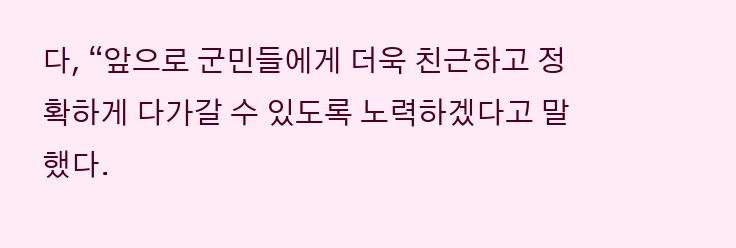다, “앞으로 군민들에게 더욱 친근하고 정확하게 다가갈 수 있도록 노력하겠다고 말했다.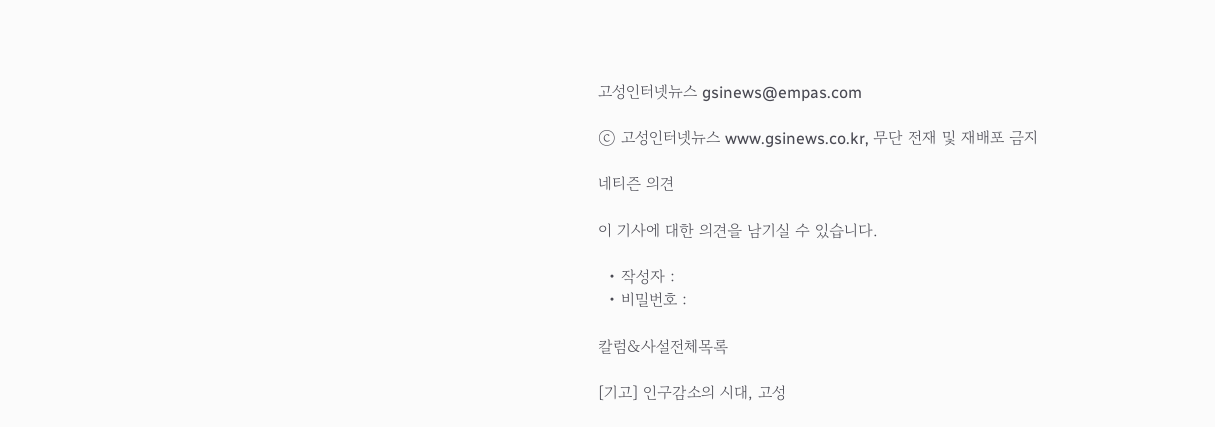고성인터넷뉴스 gsinews@empas.com

ⓒ 고성인터넷뉴스 www.gsinews.co.kr, 무단 전재 및 재배포 금지

네티즌 의견

이 기사에 대한 의견을 남기실 수 있습니다.

  • 작성자 :
  • 비밀번호 :

칼럼&사설전체목록

[기고] 인구감소의 시대, 고성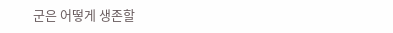군은 어떻게 생존할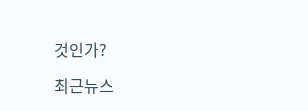것인가?

최근뉴스